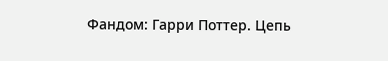Фандом: Гарри Поттер. Цепь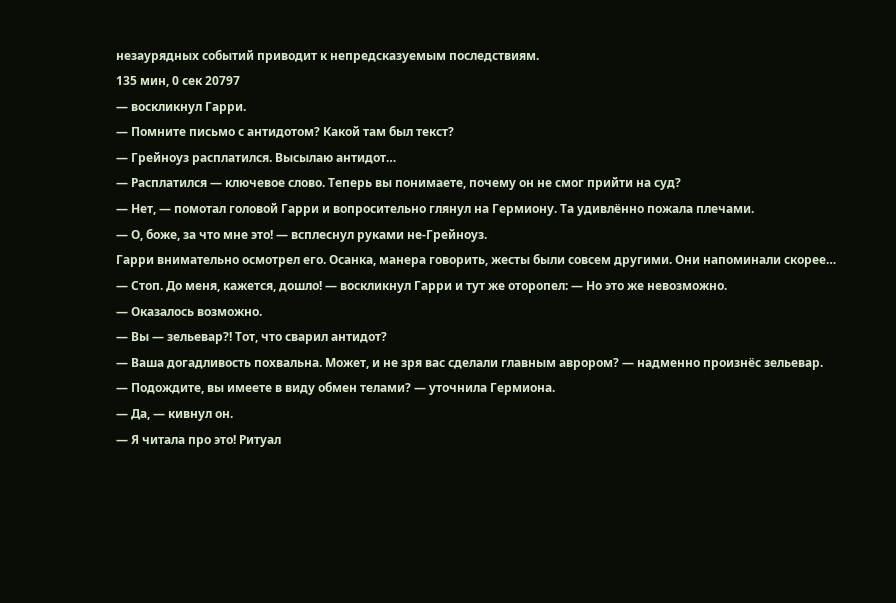незаурядных событий приводит к непредсказуемым последствиям.
135 мин, 0 сек 20797
— воскликнул Гарри.
— Помните письмо с антидотом? Какой там был текст?
— Грейноуз расплатился. Высылаю антидот…
— Расплатился — ключевое слово. Теперь вы понимаете, почему он не смог прийти на суд?
— Нет, — помотал головой Гарри и вопросительно глянул на Гермиону. Та удивлённо пожала плечами.
— О, боже, за что мне это! — всплеснул руками не-Грейноуз.
Гарри внимательно осмотрел его. Осанка, манера говорить, жесты были совсем другими. Они напоминали скорее…
— Стоп. До меня, кажется, дошло! — воскликнул Гарри и тут же оторопел: — Но это же невозможно.
— Оказалось возможно.
— Вы — зельевар?! Тот, что сварил антидот?
— Ваша догадливость похвальна. Может, и не зря вас сделали главным аврором? — надменно произнёс зельевар.
— Подождите, вы имеете в виду обмен телами? — уточнила Гермиона.
— Да, — кивнул он.
— Я читала про это! Ритуал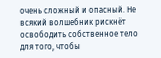очень сложный и опасный. Не всякий волшебник рискнёт освободить собственное тело для того, чтобы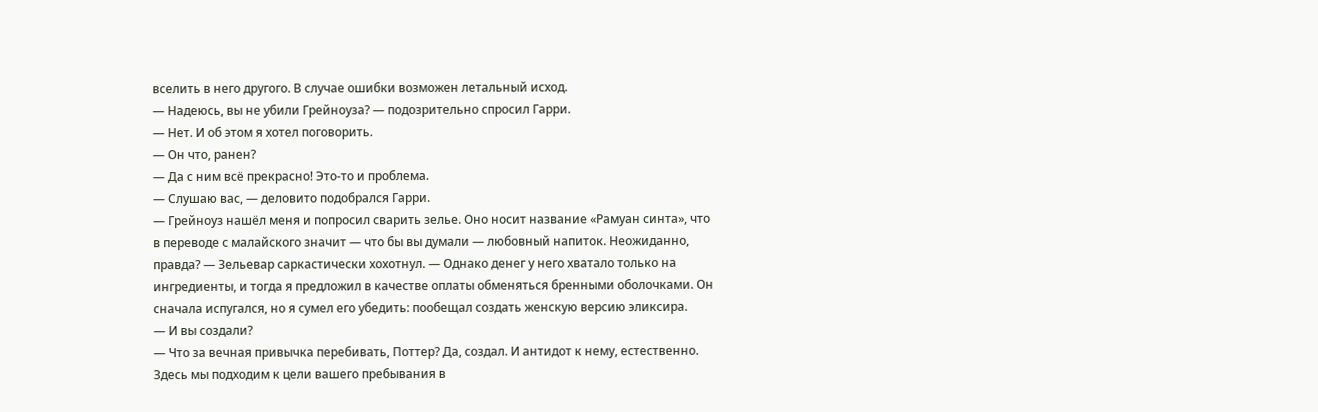вселить в него другого. В случае ошибки возможен летальный исход.
— Надеюсь, вы не убили Грейноуза? — подозрительно спросил Гарри.
— Нет. И об этом я хотел поговорить.
— Он что, ранен?
— Да с ним всё прекрасно! Это-то и проблема.
— Слушаю вас, — деловито подобрался Гарри.
— Грейноуз нашёл меня и попросил сварить зелье. Оно носит название «Рамуан синта», что в переводе с малайского значит — что бы вы думали — любовный напиток. Неожиданно, правда? — Зельевар саркастически хохотнул. — Однако денег у него хватало только на ингредиенты, и тогда я предложил в качестве оплаты обменяться бренными оболочками. Он сначала испугался, но я сумел его убедить: пообещал создать женскую версию эликсира.
— И вы создали?
— Что за вечная привычка перебивать, Поттер? Да, создал. И антидот к нему, естественно. Здесь мы подходим к цели вашего пребывания в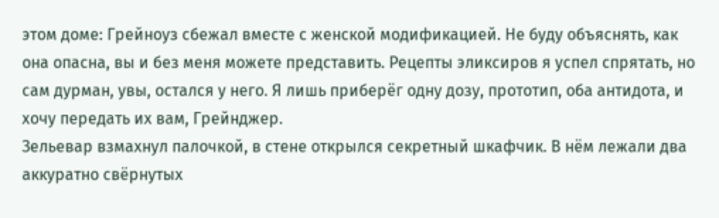этом доме: Грейноуз сбежал вместе с женской модификацией. Не буду объяснять, как она опасна, вы и без меня можете представить. Рецепты эликсиров я успел спрятать, но сам дурман, увы, остался у него. Я лишь приберёг одну дозу, прототип, оба антидота, и хочу передать их вам, Грейнджер.
Зельевар взмахнул палочкой, в стене открылся секретный шкафчик. В нём лежали два аккуратно свёрнутых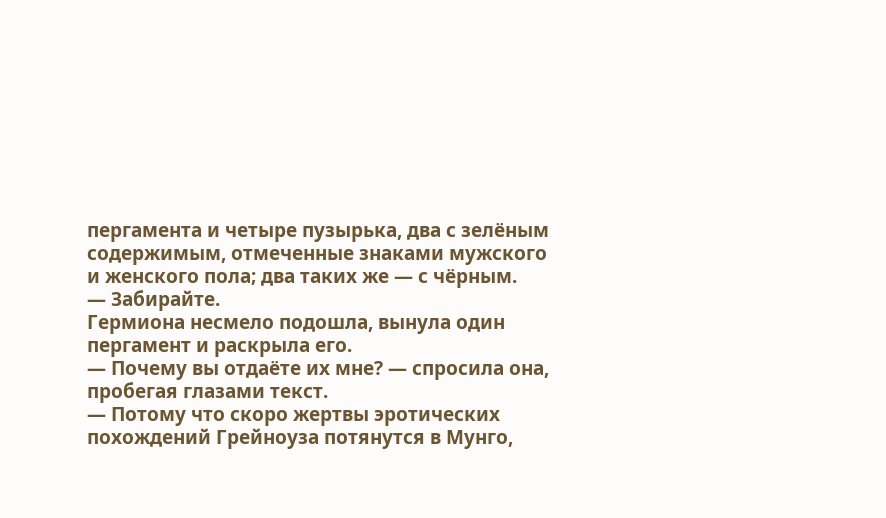пергамента и четыре пузырька, два с зелёным содержимым, отмеченные знаками мужского и женского пола; два таких же — с чёрным.
— Забирайте.
Гермиона несмело подошла, вынула один пергамент и раскрыла его.
— Почему вы отдаёте их мне? — спросила она, пробегая глазами текст.
— Потому что скоро жертвы эротических похождений Грейноуза потянутся в Мунго,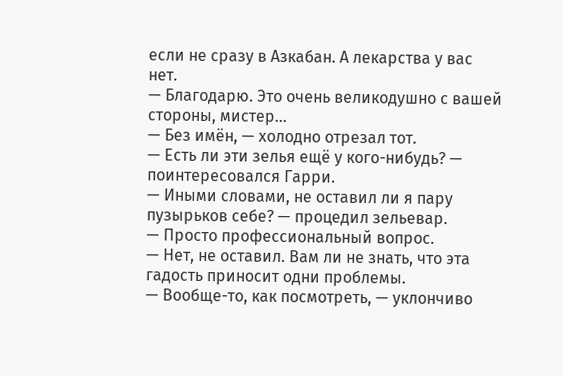если не сразу в Азкабан. А лекарства у вас нет.
— Благодарю. Это очень великодушно с вашей стороны, мистер…
— Без имён, — холодно отрезал тот.
— Есть ли эти зелья ещё у кого-нибудь? — поинтересовался Гарри.
— Иными словами, не оставил ли я пару пузырьков себе? — процедил зельевар.
— Просто профессиональный вопрос.
— Нет, не оставил. Вам ли не знать, что эта гадость приносит одни проблемы.
— Вообще-то, как посмотреть, — уклончиво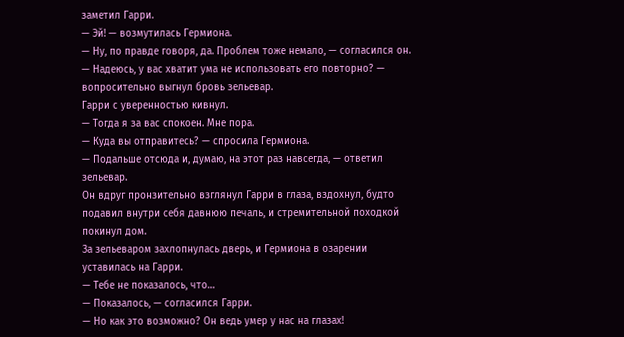заметил Гарри.
— Эй! — возмутилась Гермиона.
— Ну, по правде говоря, да. Проблем тоже немало, — согласился он.
— Надеюсь, у вас хватит ума не использовать его повторно? — вопросительно выгнул бровь зельевар.
Гарри с уверенностью кивнул.
— Тогда я за вас спокоен. Мне пора.
— Куда вы отправитесь? — спросила Гермиона.
— Подальше отсюда и, думаю, на этот раз навсегда, — ответил зельевар.
Он вдруг пронзительно взглянул Гарри в глаза, вздохнул, будто подавил внутри себя давнюю печаль, и стремительной походкой покинул дом.
За зельеваром захлопнулась дверь, и Гермиона в озарении уставилась на Гарри.
— Тебе не показалось, что…
— Показалось, — согласился Гарри.
— Но как это возможно? Он ведь умер у нас на глазах!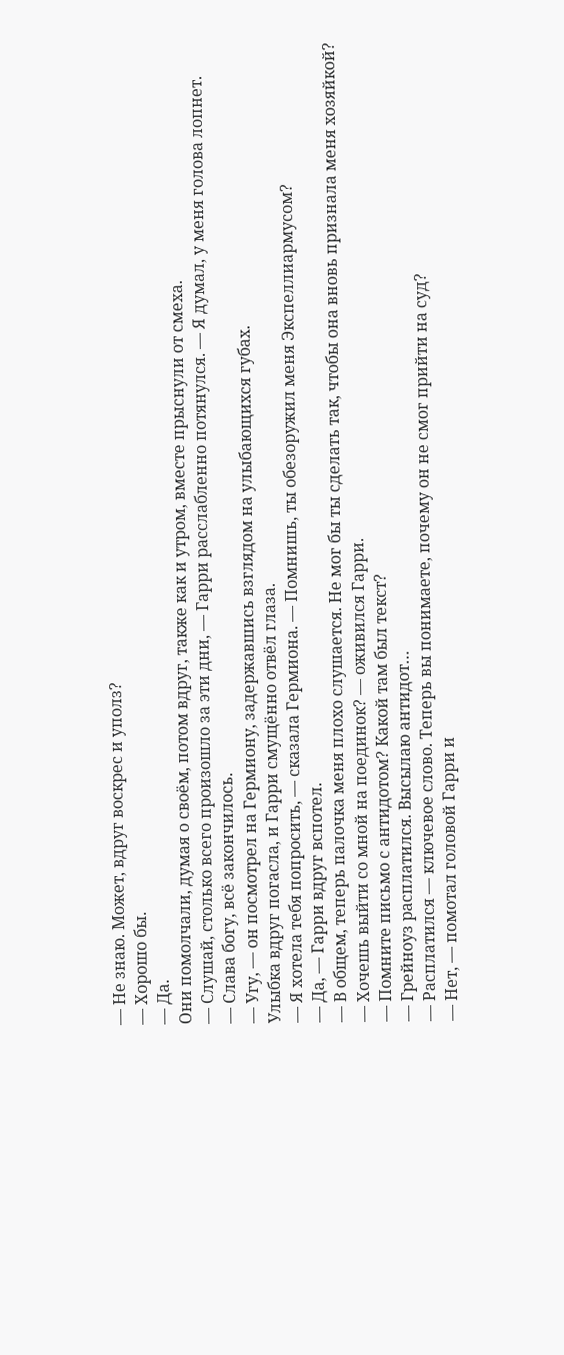— Не знаю. Может, вдруг воскрес и уполз?
— Хорошо бы.
— Да.
Они помолчали, думая о своём, потом вдруг, также как и утром, вместе прыснули от смеха.
— Слушай, столько всего произошло за эти дни, — Гарри расслабленно потянулся. — Я думал, у меня голова лопнет.
— Слава богу, всё закончилось.
— Угу, — он посмотрел на Гермиону, задержавшись взглядом на улыбающихся губах.
Улыбка вдруг погасла, и Гарри смущённо отвёл глаза.
— Я хотела тебя попросить, — сказала Гермиона. — Помнишь, ты обезоружил меня Экспеллиармусом?
— Да, — Гарри вдруг вспотел.
— В общем, теперь палочка меня плохо слушается. Не мог бы ты сделать так, чтобы она вновь признала меня хозяйкой?
— Хочешь выйти со мной на поединок? — оживился Гарри.
— Помните письмо с антидотом? Какой там был текст?
— Грейноуз расплатился. Высылаю антидот…
— Расплатился — ключевое слово. Теперь вы понимаете, почему он не смог прийти на суд?
— Нет, — помотал головой Гарри и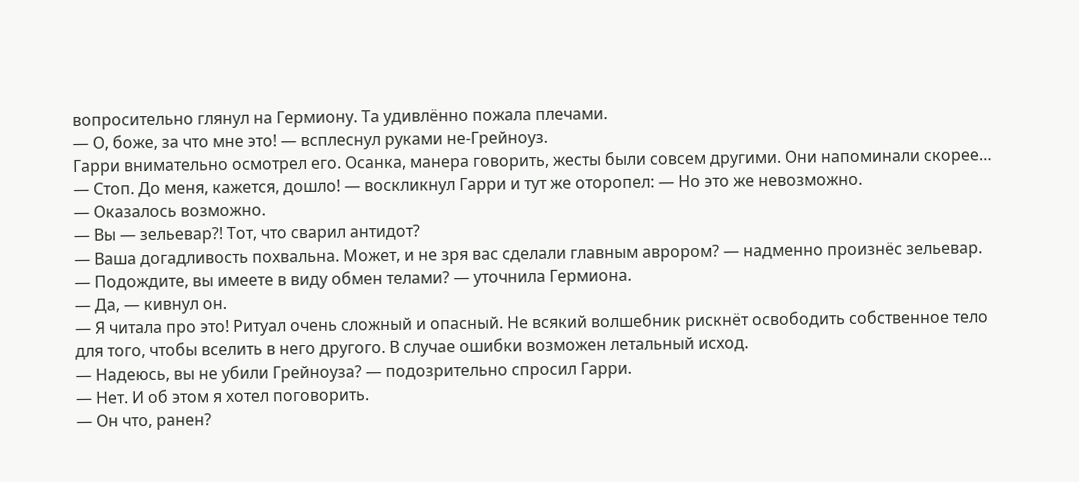вопросительно глянул на Гермиону. Та удивлённо пожала плечами.
— О, боже, за что мне это! — всплеснул руками не-Грейноуз.
Гарри внимательно осмотрел его. Осанка, манера говорить, жесты были совсем другими. Они напоминали скорее…
— Стоп. До меня, кажется, дошло! — воскликнул Гарри и тут же оторопел: — Но это же невозможно.
— Оказалось возможно.
— Вы — зельевар?! Тот, что сварил антидот?
— Ваша догадливость похвальна. Может, и не зря вас сделали главным аврором? — надменно произнёс зельевар.
— Подождите, вы имеете в виду обмен телами? — уточнила Гермиона.
— Да, — кивнул он.
— Я читала про это! Ритуал очень сложный и опасный. Не всякий волшебник рискнёт освободить собственное тело для того, чтобы вселить в него другого. В случае ошибки возможен летальный исход.
— Надеюсь, вы не убили Грейноуза? — подозрительно спросил Гарри.
— Нет. И об этом я хотел поговорить.
— Он что, ранен?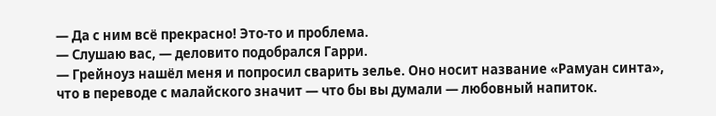— Да с ним всё прекрасно! Это-то и проблема.
— Слушаю вас, — деловито подобрался Гарри.
— Грейноуз нашёл меня и попросил сварить зелье. Оно носит название «Рамуан синта», что в переводе с малайского значит — что бы вы думали — любовный напиток.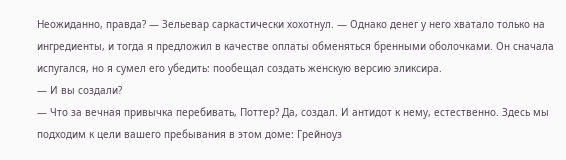Неожиданно, правда? — Зельевар саркастически хохотнул. — Однако денег у него хватало только на ингредиенты, и тогда я предложил в качестве оплаты обменяться бренными оболочками. Он сначала испугался, но я сумел его убедить: пообещал создать женскую версию эликсира.
— И вы создали?
— Что за вечная привычка перебивать, Поттер? Да, создал. И антидот к нему, естественно. Здесь мы подходим к цели вашего пребывания в этом доме: Грейноуз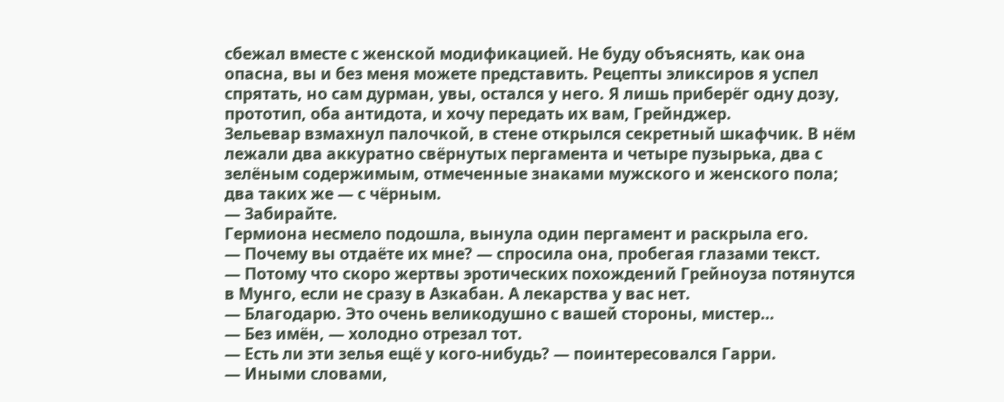сбежал вместе с женской модификацией. Не буду объяснять, как она опасна, вы и без меня можете представить. Рецепты эликсиров я успел спрятать, но сам дурман, увы, остался у него. Я лишь приберёг одну дозу, прототип, оба антидота, и хочу передать их вам, Грейнджер.
Зельевар взмахнул палочкой, в стене открылся секретный шкафчик. В нём лежали два аккуратно свёрнутых пергамента и четыре пузырька, два с зелёным содержимым, отмеченные знаками мужского и женского пола; два таких же — с чёрным.
— Забирайте.
Гермиона несмело подошла, вынула один пергамент и раскрыла его.
— Почему вы отдаёте их мне? — спросила она, пробегая глазами текст.
— Потому что скоро жертвы эротических похождений Грейноуза потянутся в Мунго, если не сразу в Азкабан. А лекарства у вас нет.
— Благодарю. Это очень великодушно с вашей стороны, мистер…
— Без имён, — холодно отрезал тот.
— Есть ли эти зелья ещё у кого-нибудь? — поинтересовался Гарри.
— Иными словами,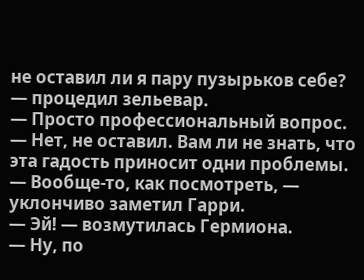не оставил ли я пару пузырьков себе? — процедил зельевар.
— Просто профессиональный вопрос.
— Нет, не оставил. Вам ли не знать, что эта гадость приносит одни проблемы.
— Вообще-то, как посмотреть, — уклончиво заметил Гарри.
— Эй! — возмутилась Гермиона.
— Ну, по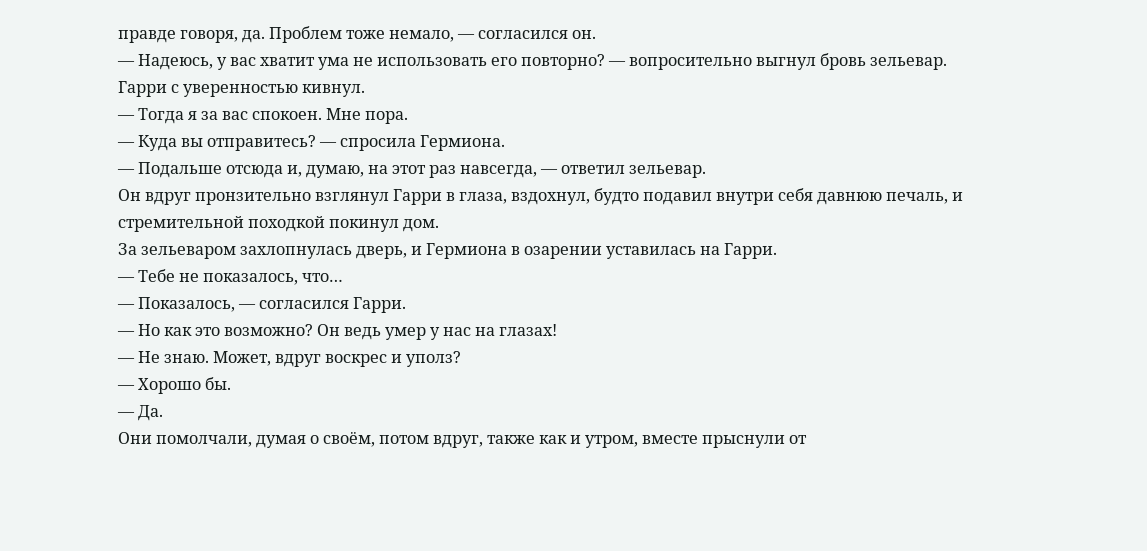правде говоря, да. Проблем тоже немало, — согласился он.
— Надеюсь, у вас хватит ума не использовать его повторно? — вопросительно выгнул бровь зельевар.
Гарри с уверенностью кивнул.
— Тогда я за вас спокоен. Мне пора.
— Куда вы отправитесь? — спросила Гермиона.
— Подальше отсюда и, думаю, на этот раз навсегда, — ответил зельевар.
Он вдруг пронзительно взглянул Гарри в глаза, вздохнул, будто подавил внутри себя давнюю печаль, и стремительной походкой покинул дом.
За зельеваром захлопнулась дверь, и Гермиона в озарении уставилась на Гарри.
— Тебе не показалось, что…
— Показалось, — согласился Гарри.
— Но как это возможно? Он ведь умер у нас на глазах!
— Не знаю. Может, вдруг воскрес и уполз?
— Хорошо бы.
— Да.
Они помолчали, думая о своём, потом вдруг, также как и утром, вместе прыснули от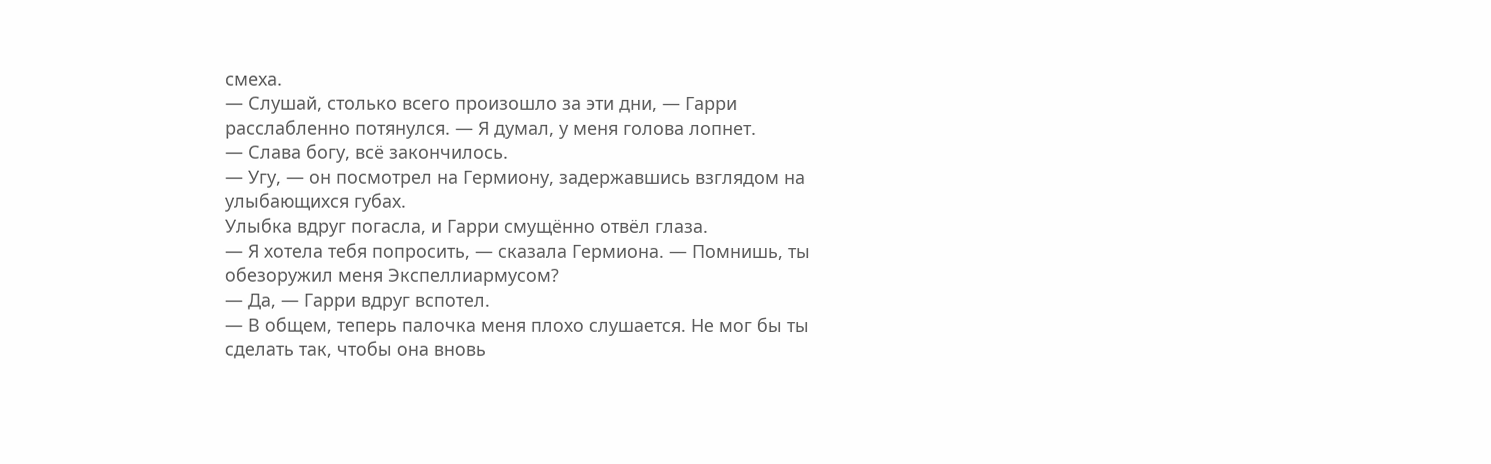смеха.
— Слушай, столько всего произошло за эти дни, — Гарри расслабленно потянулся. — Я думал, у меня голова лопнет.
— Слава богу, всё закончилось.
— Угу, — он посмотрел на Гермиону, задержавшись взглядом на улыбающихся губах.
Улыбка вдруг погасла, и Гарри смущённо отвёл глаза.
— Я хотела тебя попросить, — сказала Гермиона. — Помнишь, ты обезоружил меня Экспеллиармусом?
— Да, — Гарри вдруг вспотел.
— В общем, теперь палочка меня плохо слушается. Не мог бы ты сделать так, чтобы она вновь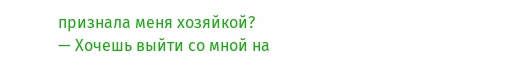признала меня хозяйкой?
— Хочешь выйти со мной на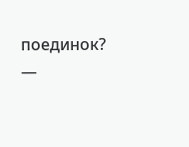поединок? —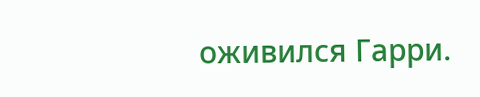оживился Гарри.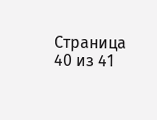Страница 40 из 41